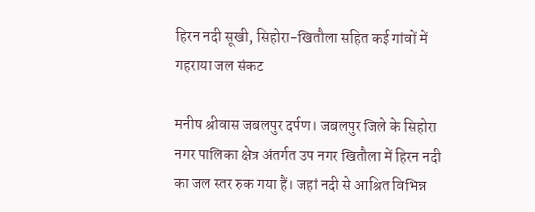हिरन नदी सूखी, सिहोरा-खितौला सहित कई गांवों में गहराया जल संकट

मनीष श्रीवास जबलपुर दर्पण। जबलपुर जिले के सिहोरा नगर पालिका क्षेत्र अंतर्गत उप नगर खितौला में हिरन नदी का जल स्तर रुक गया हैं। जहां नदी से आश्रित विभिन्न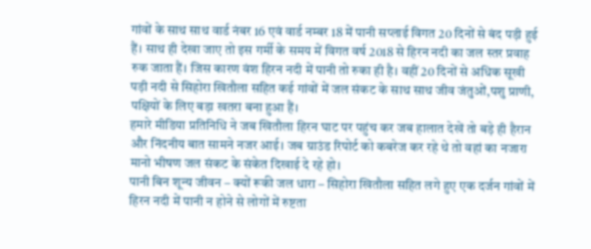गांवों के साथ साथ वार्ड नंबर 16 एवं वार्ड नम्बर 18 में पानी सप्लाई विगत 20 दिनों से बंद पड़ी हुई हैं। साथ ही देखा जाए तो इस गर्मी के समय में विगत वर्ष 2018 से हिरन नदी का जल स्तर प्रवाह रुक जाता हैं। जिस कारण वंश हिरन नदी में पानी तो रुका ही है। वहीं 20 दिनों से अधिक सूखी पड़ी नदी से सिहोरा खितौला सहित कई गांवों में जल संकट के साथ साथ जीव जंतुओं,पशु प्राणी, पक्षियों के लिए बड़ा खतरा बना हुआ हैं।
हमारे मीडिया प्रतिनिधि ने जब खितौला हिरन घाट पर पहुंच कर जब हालात देखें तो बड़े ही हैरान और निंदनीय बात सामने नजर आई। जब ग्राउंड रिपोर्ट को कबरेज कर रहे थे तो वहां का नजारा मानो भीषण जल संकट के संकेत दिखाई दे रहे हो।
पानी बिन शून्य जीवन – क्यों रूकी जल धारा – सिहोरा खितौला सहित लगे हुए एक दर्जन गांवों में हिरन नदी में पानी न होने से लोगों में रुष्टता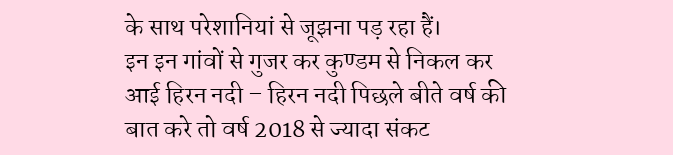के साथ परेशानियां से जूझना पड़ रहा हैं।
इन इन गांवों से गुजर कर कुण्डम से निकल कर आई हिरन नदी – हिरन नदी पिछले बीते वर्ष की बात करे तो वर्ष 2018 से ज्यादा संकट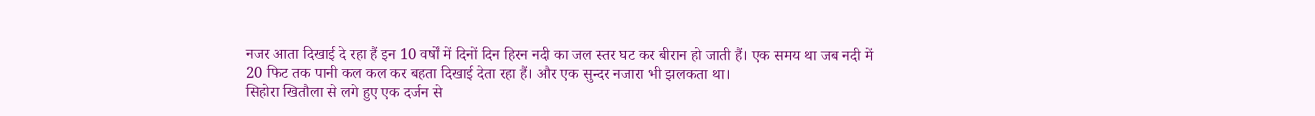नजर आता दिखाई दे रहा हैं इन 10 वर्षों में दिनों दिन हिरन नदी का जल स्तर घट कर बीरान हो जाती हैं। एक समय था जब नदी में 20 फिट तक पानी कल कल कर बहता दिखाई देता रहा हैं। और एक सुन्दर नजारा भी झलकता था।
सिहोरा खितौला से लगे हुए एक दर्जन से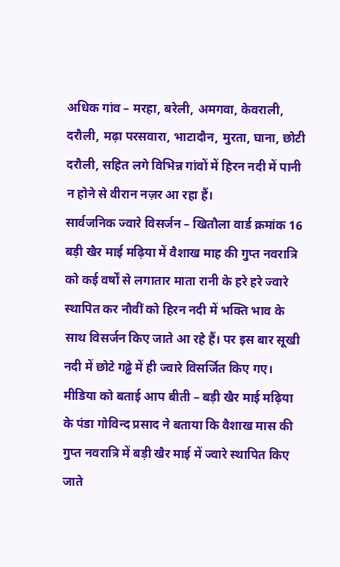अधिक गांव – मरहा, बरेली, अमगवा, केवराली, दरौली, मढ़ा परसवारा, भाटादौन, मुरता, घाना, छोटी दरौली, सहित लगे विभिन्न गांवों में हिरन नदी में पानी न होने से वीरान नज़र आ रहा हैं।
सार्वजनिक ज्वारे विसर्जन – खितौला वार्ड क्रमांक 16 बड़ी खैर माई मढ़िया में वैशाख माह की गुप्त नवरात्रि को कई वर्षों से लगातार माता रानी के हरे हरे ज्वारे स्थापित कर नौवीं को हिरन नदी में भक्ति भाव के साथ विसर्जन किए जाते आ रहे हैं। पर इस बार सूखी नदी में छोटे गढ्ढे में ही ज्वारे विसर्जित किए गए।
मीडिया को बताई आप बीती – बड़ी खैर माई मढ़िया के पंडा गोविन्द प्रसाद ने बताया कि वैशाख मास की गुप्त नवरात्रि में बड़ी खैर माई में ज्वारे स्थापित किए जाते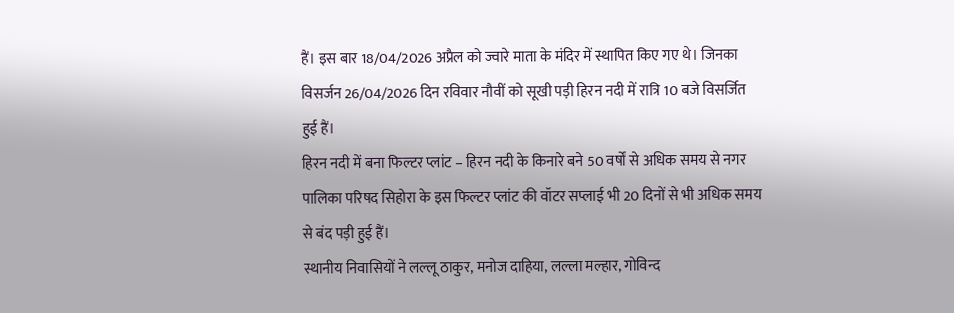हैं। इस बार 18/04/2026 अप्रैल को ज्वारे माता के मंदिर में स्थापित किए गए थे। जिनका विसर्जन 26/04/2026 दिन रविवार नौवीं को सूखी पड़ी हिरन नदी में रात्रि 10 बजे विसर्जित हुई हैं।
हिरन नदी में बना फिल्टर प्लांट – हिरन नदी के किनारे बने 50 वर्षों से अधिक समय से नगर पालिका परिषद सिहोरा के इस फिल्टर प्लांट की वॉटर सप्लाई भी 20 दिनों से भी अधिक समय से बंद पड़ी हुई हैं।
स्थानीय निवासियों ने लल्लू ठाकुर, मनोज दाहिया, लल्ला मल्हार, गोविन्द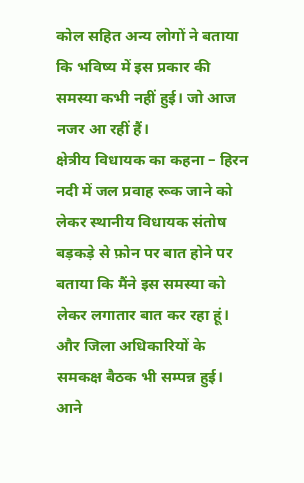कोल सहित अन्य लोगों ने बताया कि भविष्य में इस प्रकार की समस्या कभी नहीं हुई। जो आज नजर आ रहीं हैं।
क्षेत्रीय विधायक का कहना – हिरन नदी में जल प्रवाह रूक जाने को लेकर स्थानीय विधायक संतोष बड़कड़े से फ़ोन पर बात होने पर बताया कि मैंने इस समस्या को लेकर लगातार बात कर रहा हूं। और जिला अधिकारियों के समकक्ष बैठक भी सम्पन्न हुई। आने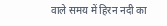वाले समय में हिरन नदी का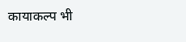कायाकल्प भी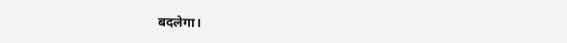बदलेगा।